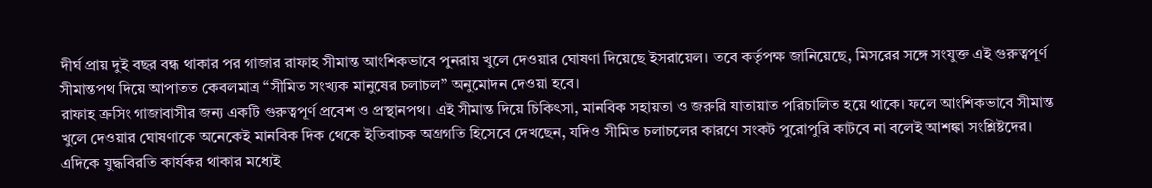দীর্ঘ প্রায় দুই বছর বন্ধ থাকার পর গাজার রাফাহ সীমান্ত আংশিকভাবে পুনরায় খুলে দেওয়ার ঘোষণা দিয়েছে ইসরায়েল। তবে কর্তৃপক্ষ জানিয়েছে, মিসরের সঙ্গে সংযুক্ত এই গুরুত্বপূর্ণ সীমান্তপথ দিয়ে আপাতত কেবলমাত্র “সীমিত সংখ্যক মানুষের চলাচল” অনুমোদন দেওয়া হবে।
রাফাহ ক্রসিং গাজাবাসীর জন্য একটি গুরুত্বপূর্ণ প্রবেশ ও প্রস্থানপথ। এই সীমান্ত দিয়ে চিকিৎসা, মানবিক সহায়তা ও জরুরি যাতায়াত পরিচালিত হয়ে থাকে। ফলে আংশিকভাবে সীমান্ত খুলে দেওয়ার ঘোষণাকে অনেকেই মানবিক দিক থেকে ইতিবাচক অগ্রগতি হিসেবে দেখছেন, যদিও সীমিত চলাচলের কারণে সংকট পুরোপুরি কাটবে না বলেই আশঙ্কা সংশ্লিষ্টদের।
এদিকে যুদ্ধবিরতি কার্যকর থাকার মধ্যেই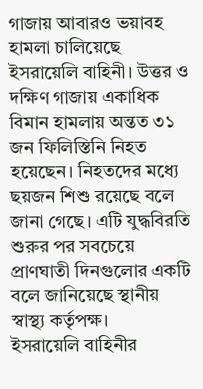গাজায় আবারও ভয়াবহ হামলা চালিয়েছে ইসরায়েলি বাহিনী। উত্তর ও দক্ষিণ গাজায় একাধিক বিমান হামলায় অন্তত ৩১ জন ফিলিস্তিনি নিহত হয়েছেন। নিহতদের মধ্যে ছয়জন শিশু রয়েছে বলে জানা গেছে। এটি যুদ্ধবিরতি শুরুর পর সবচেয়ে প্রাণঘাতী দিনগুলোর একটি বলে জানিয়েছে স্থানীয় স্বাস্থ্য কর্তৃপক্ষ।
ইসরায়েলি বাহিনীর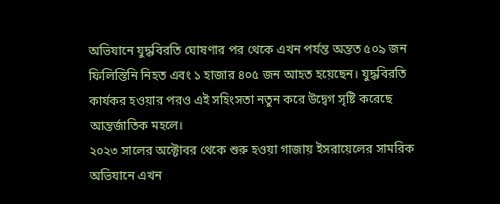অভিযানে যুদ্ধবিরতি ঘোষণার পর থেকে এখন পর্যন্ত অন্তত ৫০৯ জন ফিলিস্তিনি নিহত এবং ১ হাজার ৪০৫ জন আহত হয়েছেন। যুদ্ধবিরতি কার্যকর হওয়ার পরও এই সহিংসতা নতুন করে উদ্বেগ সৃষ্টি করেছে আন্তর্জাতিক মহলে।
২০২৩ সালের অক্টোবর থেকে শুরু হওয়া গাজায় ইসরায়েলের সামরিক অভিযানে এখন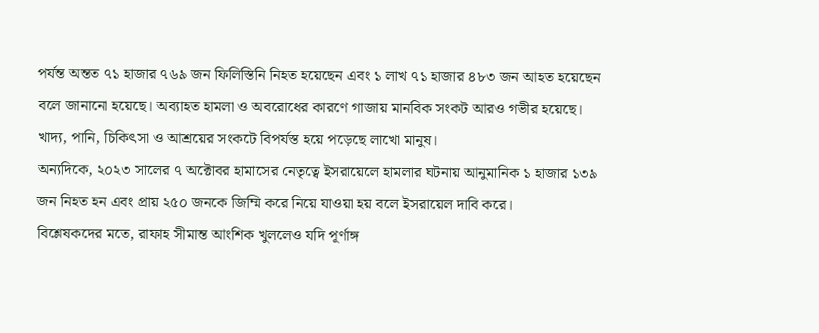পর্যন্ত অন্তত ৭১ হাজার ৭৬৯ জন ফিলিস্তিনি নিহত হয়েছেন এবং ১ লাখ ৭১ হাজার ৪৮৩ জন আহত হয়েছেন বলে জানানো হয়েছে। অব্যাহত হামলা ও অবরোধের কারণে গাজায় মানবিক সংকট আরও গভীর হয়েছে। খাদ্য, পানি, চিকিৎসা ও আশ্রয়ের সংকটে বিপর্যস্ত হয়ে পড়েছে লাখো মানুষ।
অন্যদিকে, ২০২৩ সালের ৭ অক্টোবর হামাসের নেতৃত্বে ইসরায়েলে হামলার ঘটনায় আনুমানিক ১ হাজার ১৩৯ জন নিহত হন এবং প্রায় ২৫০ জনকে জিম্মি করে নিয়ে যাওয়া হয় বলে ইসরায়েল দাবি করে।
বিশ্লেষকদের মতে, রাফাহ সীমান্ত আংশিক খুললেও যদি পূর্ণাঙ্গ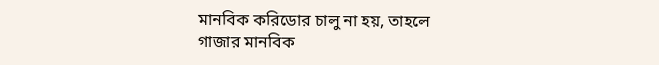মানবিক করিডোর চালু না হয়, তাহলে গাজার মানবিক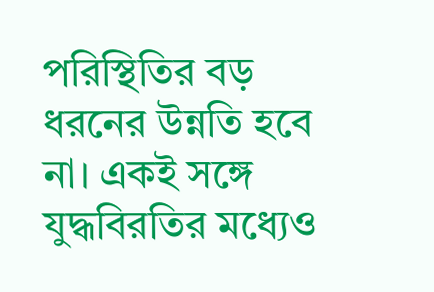পরিস্থিতির বড় ধরনের উন্নতি হবে না। একই সঙ্গে যুদ্ধবিরতির মধ্যেও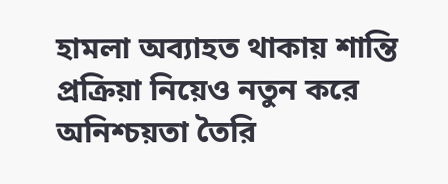হামলা অব্যাহত থাকায় শান্তি প্রক্রিয়া নিয়েও নতুন করে অনিশ্চয়তা তৈরি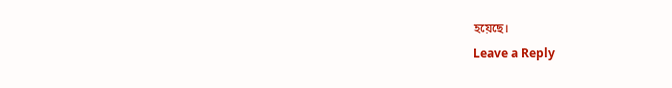হয়েছে।
Leave a Reply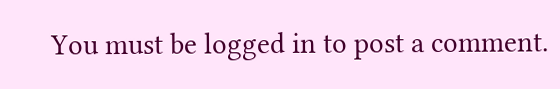You must be logged in to post a comment.